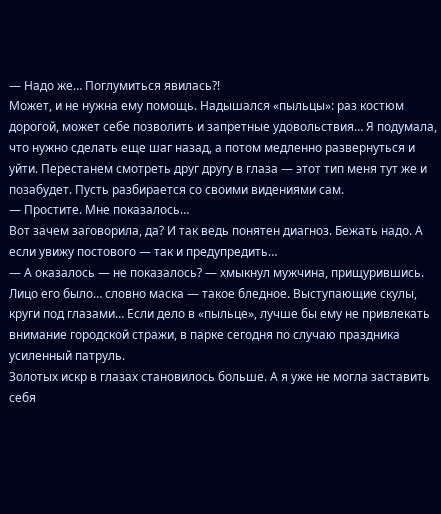— Надо же… Поглумиться явилась?!
Может, и не нужна ему помощь. Надышался «пыльцы»: раз костюм дорогой, может себе позволить и запретные удовольствия… Я подумала, что нужно сделать еще шаг назад, а потом медленно развернуться и уйти. Перестанем смотреть друг другу в глаза — этот тип меня тут же и позабудет. Пусть разбирается со своими видениями сам.
— Простите. Мне показалось…
Вот зачем заговорила, да? И так ведь понятен диагноз. Бежать надо. А если увижу постового — так и предупредить…
— А оказалось — не показалось? — хмыкнул мужчина, прищурившись. Лицо его было… словно маска — такое бледное. Выступающие скулы, круги под глазами… Если дело в «пыльце», лучше бы ему не привлекать внимание городской стражи, в парке сегодня по случаю праздника усиленный патруль.
Золотых искр в глазах становилось больше. А я уже не могла заставить себя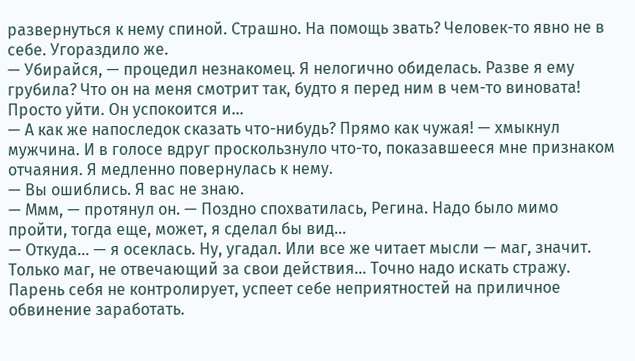развернуться к нему спиной. Страшно. На помощь звать? Человек-то явно не в себе. Угораздило же.
— Убирайся, — процедил незнакомец. Я нелогично обиделась. Разве я ему грубила? Что он на меня смотрит так, будто я перед ним в чем-то виновата! Просто уйти. Он успокоится и…
— А как же напоследок сказать что-нибудь? Прямо как чужая! — хмыкнул мужчина. И в голосе вдруг проскользнуло что-то, показавшееся мне признаком отчаяния. Я медленно повернулась к нему.
— Вы ошиблись. Я вас не знаю.
— Ммм, — протянул он. — Поздно спохватилась, Регина. Надо было мимо пройти, тогда еще, может, я сделал бы вид…
— Откуда… — я осеклась. Ну, угадал. Или все же читает мысли — маг, значит. Только маг, не отвечающий за свои действия… Точно надо искать стражу. Парень себя не контролирует, успеет себе неприятностей на приличное обвинение заработать.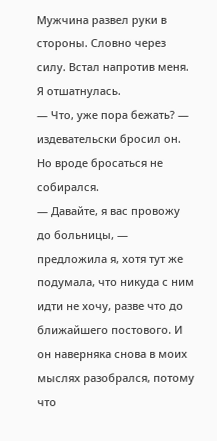Мужчина развел руки в стороны. Словно через силу. Встал напротив меня. Я отшатнулась.
— Что, уже пора бежать? — издевательски бросил он. Но вроде бросаться не собирался.
— Давайте, я вас провожу до больницы, — предложила я, хотя тут же подумала, что никуда с ним идти не хочу, разве что до ближайшего постового. И он наверняка снова в моих мыслях разобрался, потому что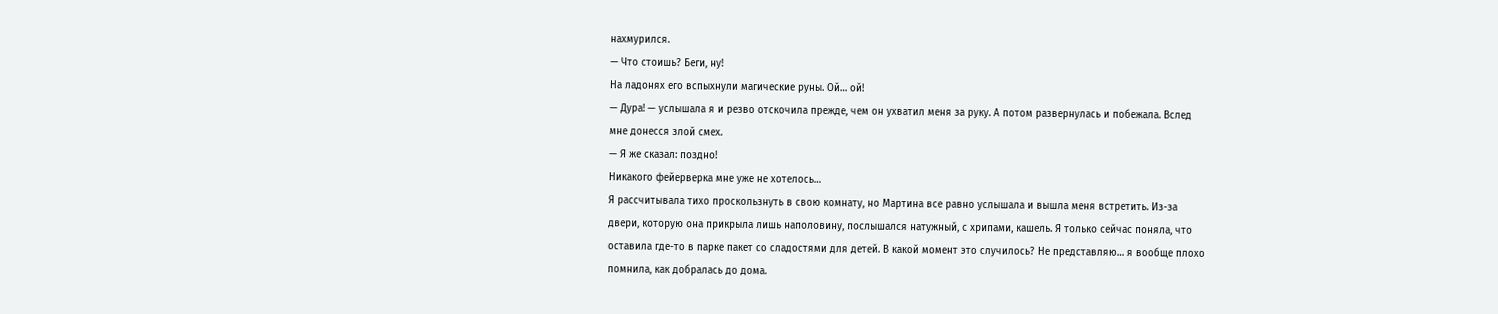нахмурился.
— Что стоишь? Беги, ну!
На ладонях его вспыхнули магические руны. Ой… ой!
— Дура! — услышала я и резво отскочила прежде, чем он ухватил меня за руку. А потом развернулась и побежала. Вслед мне донесся злой смех.
— Я же сказал: поздно!
Никакого фейерверка мне уже не хотелось…
Я рассчитывала тихо проскользнуть в свою комнату, но Мартина все равно услышала и вышла меня встретить. Из-за двери, которую она прикрыла лишь наполовину, послышался натужный, с хрипами, кашель. Я только сейчас поняла, что оставила где-то в парке пакет со сладостями для детей. В какой момент это случилось? Не представляю… я вообще плохо помнила, как добралась до дома.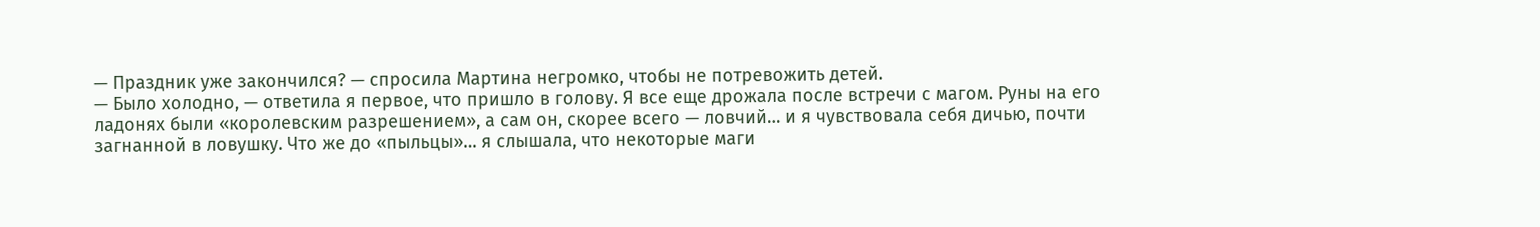— Праздник уже закончился? — спросила Мартина негромко, чтобы не потревожить детей.
— Было холодно, — ответила я первое, что пришло в голову. Я все еще дрожала после встречи с магом. Руны на его ладонях были «королевским разрешением», а сам он, скорее всего — ловчий… и я чувствовала себя дичью, почти загнанной в ловушку. Что же до «пыльцы»… я слышала, что некоторые маги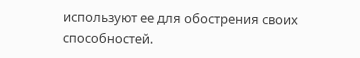используют ее для обострения своих способностей.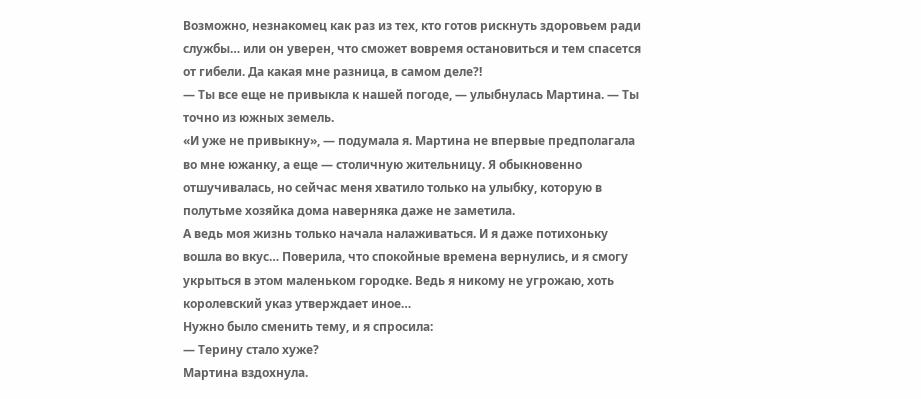Возможно, незнакомец как раз из тех, кто готов рискнуть здоровьем ради службы… или он уверен, что сможет вовремя остановиться и тем спасется от гибели. Да какая мне разница, в самом деле?!
— Ты все еще не привыкла к нашей погоде, — улыбнулась Мартина. — Ты точно из южных земель.
«И уже не привыкну», — подумала я. Мартина не впервые предполагала во мне южанку, а еще — столичную жительницу. Я обыкновенно отшучивалась, но сейчас меня хватило только на улыбку, которую в полутьме хозяйка дома наверняка даже не заметила.
А ведь моя жизнь только начала налаживаться. И я даже потихоньку вошла во вкус… Поверила, что спокойные времена вернулись, и я смогу укрыться в этом маленьком городке. Ведь я никому не угрожаю, хоть королевский указ утверждает иное…
Нужно было сменить тему, и я спросила:
— Терину стало хуже?
Мартина вздохнула.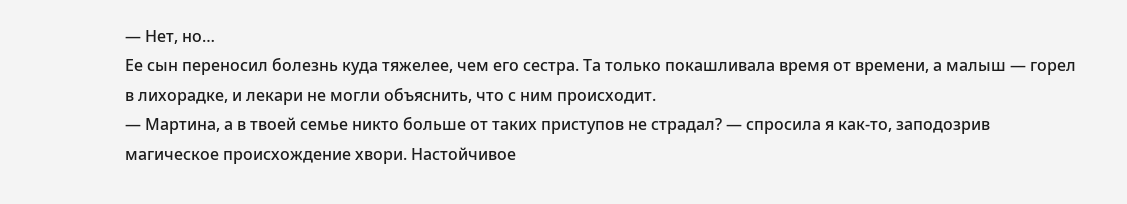— Нет, но…
Ее сын переносил болезнь куда тяжелее, чем его сестра. Та только покашливала время от времени, а малыш — горел в лихорадке, и лекари не могли объяснить, что с ним происходит.
— Мартина, а в твоей семье никто больше от таких приступов не страдал? — спросила я как-то, заподозрив магическое происхождение хвори. Настойчивое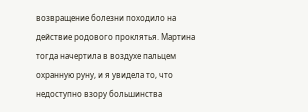возвращение болезни походило на действие родового проклятья. Мартина тогда начертила в воздухе пальцем охранную руну, и я увидела то, что недоступно взору большинства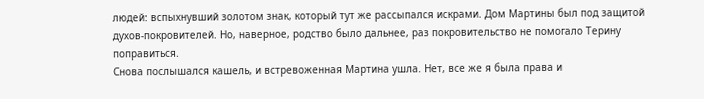людей: вспыхнувший золотом знак, который тут же рассыпался искрами. Дом Мартины был под защитой духов-покровителей. Но, наверное, родство было дальнее, раз покровительство не помогало Терину поправиться.
Снова послышался кашель, и встревоженная Мартина ушла. Нет, все же я была права и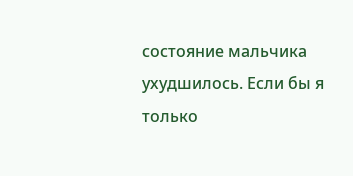состояние мальчика ухудшилось. Если бы я только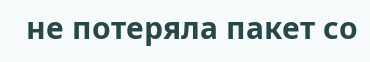не потеряла пакет со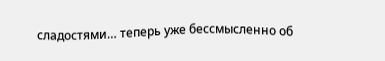сладостями… теперь уже бессмысленно об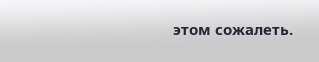этом сожалеть.